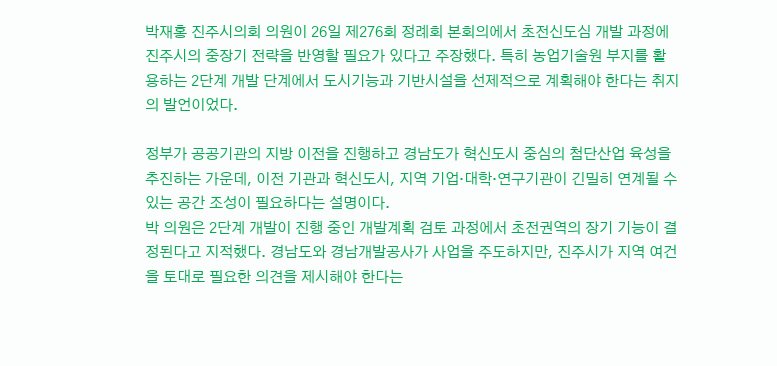박재홍 진주시의회 의원이 26일 제276회 정례회 본회의에서 초전신도심 개발 과정에 진주시의 중장기 전략을 반영할 필요가 있다고 주장했다. 특히 농업기술원 부지를 활용하는 2단계 개발 단계에서 도시기능과 기반시설을 선제적으로 계획해야 한다는 취지의 발언이었다.

정부가 공공기관의 지방 이전을 진행하고 경남도가 혁신도시 중심의 첨단산업 육성을 추진하는 가운데, 이전 기관과 혁신도시, 지역 기업·대학·연구기관이 긴밀히 연계될 수 있는 공간 조성이 필요하다는 설명이다.
박 의원은 2단계 개발이 진행 중인 개발계획 검토 과정에서 초전권역의 장기 기능이 결정된다고 지적했다. 경남도와 경남개발공사가 사업을 주도하지만, 진주시가 지역 여건을 토대로 필요한 의견을 제시해야 한다는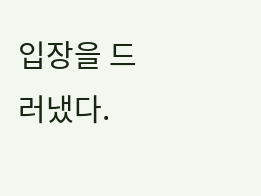입장을 드러냈다.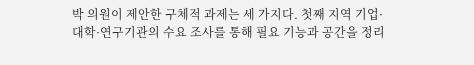박 의원이 제안한 구체적 과제는 세 가지다. 첫째 지역 기업·대학·연구기관의 수요 조사를 통해 필요 기능과 공간을 정리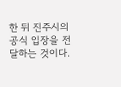한 뒤 진주시의 공식 입장을 전달하는 것이다.